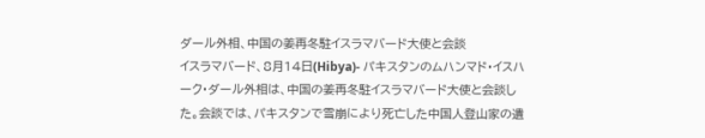ダール外相、中国の姜再冬駐イスラマバード大使と会談
イスラマバード、8月14日(Hibya)- パキスタンのムハンマド・イスハーク・ダール外相は、中国の姜再冬駐イスラマバード大使と会談した。会談では、パキスタンで雪崩により死亡した中国人登山家の遺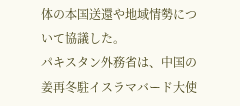体の本国送還や地域情勢について協議した。
パキスタン外務省は、中国の姜再冬駐イスラマバード大使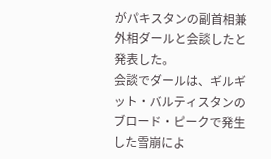がパキスタンの副首相兼外相ダールと会談したと発表した。
会談でダールは、ギルギット・バルティスタンのブロード・ピークで発生した雪崩によ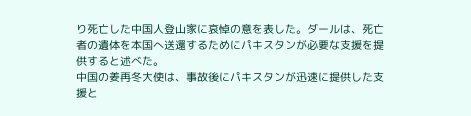り死亡した中国人登山家に哀悼の意を表した。ダールは、死亡者の遺体を本国へ送還するためにパキスタンが必要な支援を提供すると述べた。
中国の姜再冬大使は、事故後にパキスタンが迅速に提供した支援と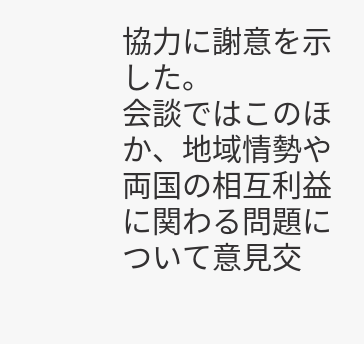協力に謝意を示した。
会談ではこのほか、地域情勢や両国の相互利益に関わる問題について意見交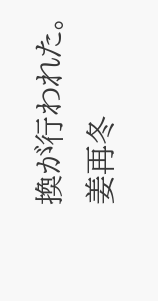換が行われた。
姜再冬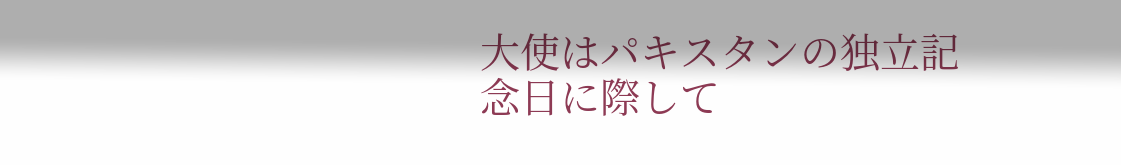大使はパキスタンの独立記念日に際して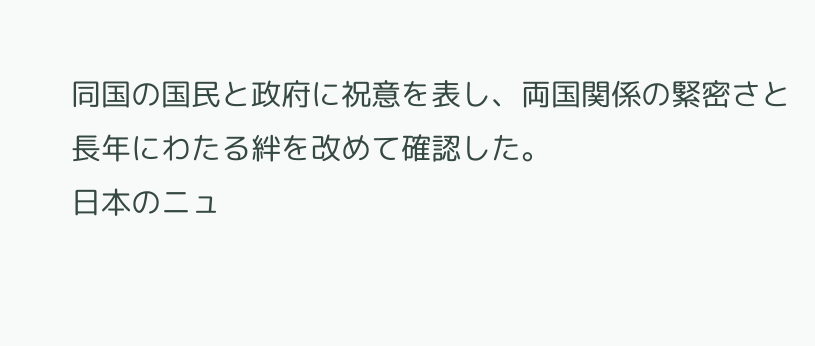同国の国民と政府に祝意を表し、両国関係の緊密さと長年にわたる絆を改めて確認した。
日本のニュ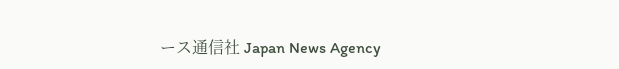ース通信社 Japan News Agency